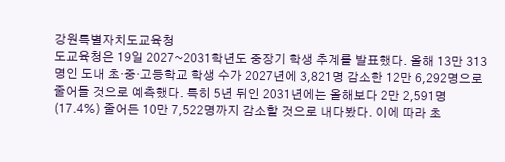강원특별자치도교육청
도교육청은 19일 2027~2031학년도 중장기 학생 추계를 발표했다. 올해 13만 313명인 도내 초·중·고등학교 학생 수가 2027년에 3,821명 감소한 12만 6,292명으로 줄어들 것으로 예측했다. 특히 5년 뒤인 2031년에는 올해보다 2만 2,591명(17.4%) 줄어든 10만 7,522명까지 감소할 것으로 내다봤다. 이에 따라 초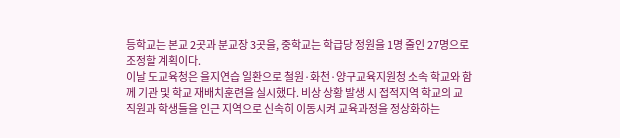등학교는 본교 2곳과 분교장 3곳을, 중학교는 학급당 정원을 1명 줄인 27명으로 조정할 계획이다.
이날 도교육청은 을지연습 일환으로 철원·화천·양구교육지원청 소속 학교와 함께 기관 및 학교 재배치훈련을 실시했다. 비상 상황 발생 시 접적지역 학교의 교직원과 학생들을 인근 지역으로 신속히 이동시켜 교육과정을 정상화하는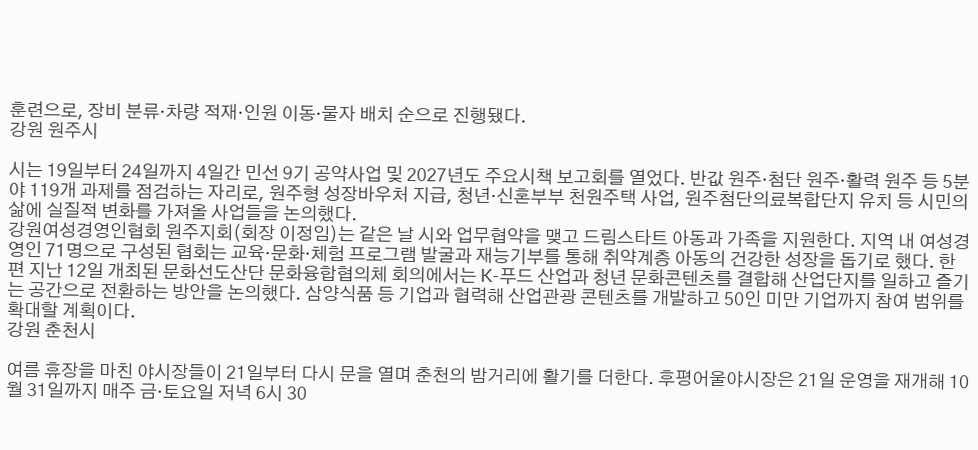훈련으로, 장비 분류·차량 적재·인원 이동·물자 배치 순으로 진행됐다.
강원 원주시

시는 19일부터 24일까지 4일간 민선 9기 공약사업 및 2027년도 주요시책 보고회를 열었다. 반값 원주·첨단 원주·활력 원주 등 5분야 119개 과제를 점검하는 자리로, 원주형 성장바우처 지급, 청년·신혼부부 천원주택 사업, 원주첨단의료복합단지 유치 등 시민의 삶에 실질적 변화를 가져올 사업들을 논의했다.
강원여성경영인협회 원주지회(회장 이정임)는 같은 날 시와 업무협약을 맺고 드림스타트 아동과 가족을 지원한다. 지역 내 여성경영인 71명으로 구성된 협회는 교육·문화·체험 프로그램 발굴과 재능기부를 통해 취약계층 아동의 건강한 성장을 돕기로 했다. 한편 지난 12일 개최된 문화선도산단 문화융합협의체 회의에서는 K-푸드 산업과 청년 문화콘텐츠를 결합해 산업단지를 일하고 즐기는 공간으로 전환하는 방안을 논의했다. 삼양식품 등 기업과 협력해 산업관광 콘텐츠를 개발하고 50인 미만 기업까지 참여 범위를 확대할 계획이다.
강원 춘천시

여름 휴장을 마친 야시장들이 21일부터 다시 문을 열며 춘천의 밤거리에 활기를 더한다. 후평어울야시장은 21일 운영을 재개해 10월 31일까지 매주 금·토요일 저녁 6시 30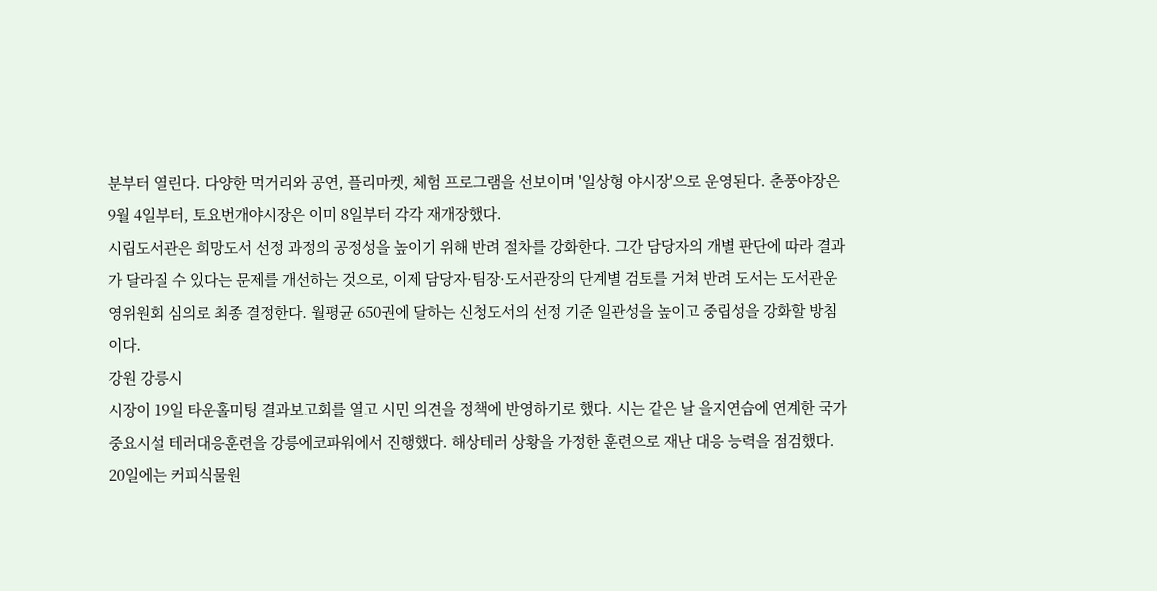분부터 열린다. 다양한 먹거리와 공연, 플리마켓, 체험 프로그램을 선보이며 '일상형 야시장'으로 운영된다. 춘풍야장은 9월 4일부터, 토요번개야시장은 이미 8일부터 각각 재개장했다.
시립도서관은 희망도서 선정 과정의 공정성을 높이기 위해 반려 절차를 강화한다. 그간 담당자의 개별 판단에 따라 결과가 달라질 수 있다는 문제를 개선하는 것으로, 이제 담당자·팀장·도서관장의 단계별 검토를 거쳐 반려 도서는 도서관운영위원회 심의로 최종 결정한다. 월평균 650권에 달하는 신청도서의 선정 기준 일관성을 높이고 중립성을 강화할 방침이다.
강원 강릉시
시장이 19일 타운홀미팅 결과보고회를 열고 시민 의견을 정책에 반영하기로 했다. 시는 같은 날 을지연습에 연계한 국가중요시설 테러대응훈련을 강릉에코파워에서 진행했다. 해상테러 상황을 가정한 훈련으로 재난 대응 능력을 점검했다.
20일에는 커피식물원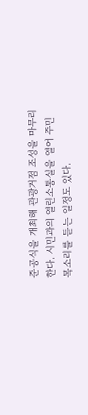준공식을 개최해 관광거점 조성을 마무리한다. 시민과의 열린소통실을 열어 주민 목소리를 듣는 일정도 있다.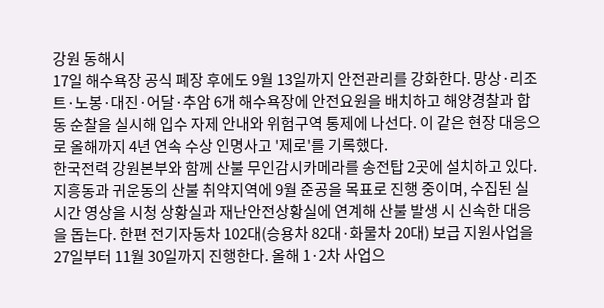강원 동해시
17일 해수욕장 공식 폐장 후에도 9월 13일까지 안전관리를 강화한다. 망상·리조트·노봉·대진·어달·추암 6개 해수욕장에 안전요원을 배치하고 해양경찰과 합동 순찰을 실시해 입수 자제 안내와 위험구역 통제에 나선다. 이 같은 현장 대응으로 올해까지 4년 연속 수상 인명사고 '제로'를 기록했다.
한국전력 강원본부와 함께 산불 무인감시카메라를 송전탑 2곳에 설치하고 있다. 지흥동과 귀운동의 산불 취약지역에 9월 준공을 목표로 진행 중이며, 수집된 실시간 영상을 시청 상황실과 재난안전상황실에 연계해 산불 발생 시 신속한 대응을 돕는다. 한편 전기자동차 102대(승용차 82대·화물차 20대) 보급 지원사업을 27일부터 11월 30일까지 진행한다. 올해 1·2차 사업으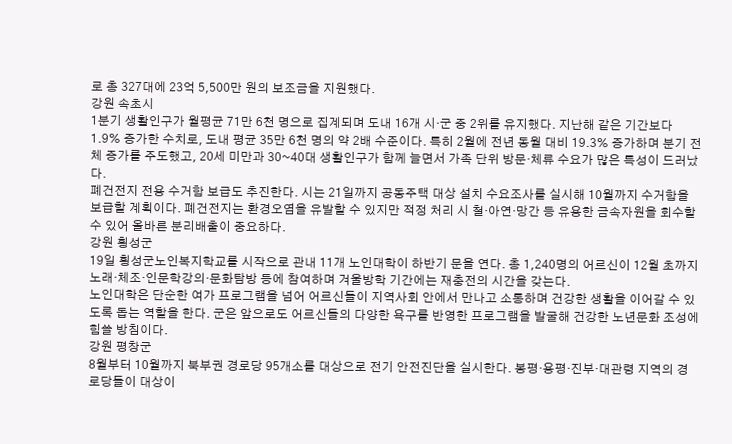로 총 327대에 23억 5,500만 원의 보조금을 지원했다.
강원 속초시
1분기 생활인구가 월평균 71만 6천 명으로 집계되며 도내 16개 시·군 중 2위를 유지했다. 지난해 같은 기간보다 1.9% 증가한 수치로, 도내 평균 35만 6천 명의 약 2배 수준이다. 특히 2월에 전년 동월 대비 19.3% 증가하며 분기 전체 증가를 주도했고, 20세 미만과 30~40대 생활인구가 함께 늘면서 가족 단위 방문·체류 수요가 많은 특성이 드러났다.
폐건전지 전용 수거함 보급도 추진한다. 시는 21일까지 공동주택 대상 설치 수요조사를 실시해 10월까지 수거함을 보급할 계획이다. 폐건전지는 환경오염을 유발할 수 있지만 적정 처리 시 철·아연·망간 등 유용한 금속자원을 회수할 수 있어 올바른 분리배출이 중요하다.
강원 횡성군
19일 횡성군노인복지학교를 시작으로 관내 11개 노인대학이 하반기 문을 연다. 총 1,240명의 어르신이 12월 초까지 노래·체조·인문학강의·문화탐방 등에 참여하며 겨울방학 기간에는 재충전의 시간을 갖는다.
노인대학은 단순한 여가 프로그램을 넘어 어르신들이 지역사회 안에서 만나고 소통하며 건강한 생활을 이어갈 수 있도록 돕는 역할을 한다. 군은 앞으로도 어르신들의 다양한 욕구를 반영한 프로그램을 발굴해 건강한 노년문화 조성에 힘쓸 방침이다.
강원 평창군
8월부터 10월까지 북부권 경로당 95개소를 대상으로 전기 안전진단을 실시한다. 봉평·용평·진부·대관령 지역의 경로당들이 대상이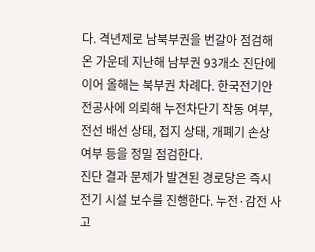다. 격년제로 남북부권을 번갈아 점검해 온 가운데 지난해 남부권 93개소 진단에 이어 올해는 북부권 차례다. 한국전기안전공사에 의뢰해 누전차단기 작동 여부, 전선 배선 상태, 접지 상태, 개폐기 손상 여부 등을 정밀 점검한다.
진단 결과 문제가 발견된 경로당은 즉시 전기 시설 보수를 진행한다. 누전·감전 사고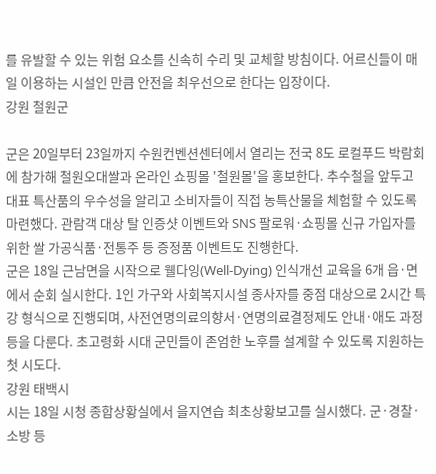를 유발할 수 있는 위험 요소를 신속히 수리 및 교체할 방침이다. 어르신들이 매일 이용하는 시설인 만큼 안전을 최우선으로 한다는 입장이다.
강원 철원군

군은 20일부터 23일까지 수원컨벤션센터에서 열리는 전국 8도 로컬푸드 박람회에 참가해 철원오대쌀과 온라인 쇼핑몰 '철원몰'을 홍보한다. 추수철을 앞두고 대표 특산품의 우수성을 알리고 소비자들이 직접 농특산물을 체험할 수 있도록 마련했다. 관람객 대상 탈 인증샷 이벤트와 SNS 팔로워·쇼핑몰 신규 가입자를 위한 쌀 가공식품·전통주 등 증정품 이벤트도 진행한다.
군은 18일 근남면을 시작으로 웰다잉(Well-Dying) 인식개선 교육을 6개 읍·면에서 순회 실시한다. 1인 가구와 사회복지시설 종사자를 중점 대상으로 2시간 특강 형식으로 진행되며, 사전연명의료의향서·연명의료결정제도 안내·애도 과정 등을 다룬다. 초고령화 시대 군민들이 존엄한 노후를 설계할 수 있도록 지원하는 첫 시도다.
강원 태백시
시는 18일 시청 종합상황실에서 을지연습 최초상황보고를 실시했다. 군·경찰·소방 등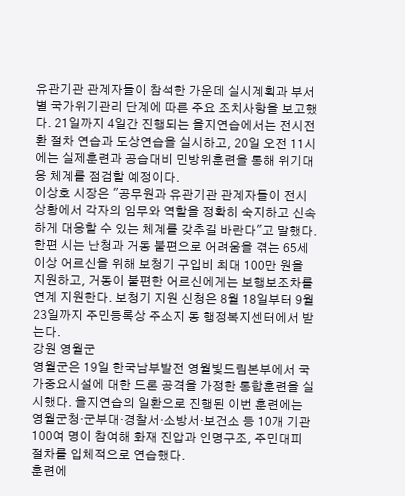유관기관 관계자들이 참석한 가운데 실시계획과 부서별 국가위기관리 단계에 따른 주요 조치사항을 보고했다. 21일까지 4일간 진행되는 을지연습에서는 전시전환 절차 연습과 도상연습을 실시하고, 20일 오전 11시에는 실제훈련과 공습대비 민방위훈련을 통해 위기대응 체계를 점검할 예정이다.
이상호 시장은 "공무원과 유관기관 관계자들이 전시상황에서 각자의 임무와 역할을 정확히 숙지하고 신속하게 대응할 수 있는 체계를 갖추길 바란다"고 말했다. 한편 시는 난청과 거동 불편으로 어려움을 겪는 65세 이상 어르신을 위해 보청기 구입비 최대 100만 원을 지원하고, 거동이 불편한 어르신에게는 보행보조차를 연계 지원한다. 보청기 지원 신청은 8월 18일부터 9월 23일까지 주민등록상 주소지 동 행정복지센터에서 받는다.
강원 영월군
영월군은 19일 한국남부발전 영월빛드림본부에서 국가중요시설에 대한 드론 공격을 가정한 통합훈련을 실시했다. 을지연습의 일환으로 진행된 이번 훈련에는 영월군청·군부대·경찰서·소방서·보건소 등 10개 기관 100여 명이 참여해 화재 진압과 인명구조, 주민대피 절차를 입체적으로 연습했다.
훈련에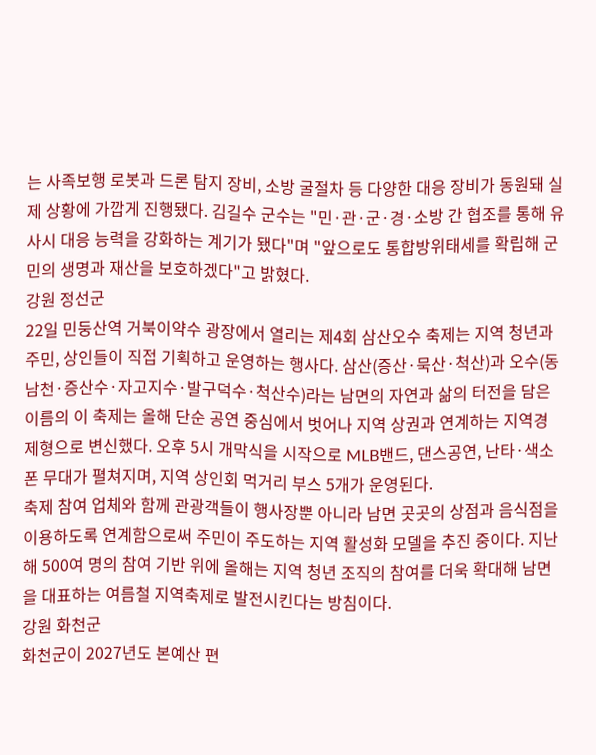는 사족보행 로봇과 드론 탐지 장비, 소방 굴절차 등 다양한 대응 장비가 동원돼 실제 상황에 가깝게 진행됐다. 김길수 군수는 "민·관·군·경·소방 간 협조를 통해 유사시 대응 능력을 강화하는 계기가 됐다"며 "앞으로도 통합방위태세를 확립해 군민의 생명과 재산을 보호하겠다"고 밝혔다.
강원 정선군
22일 민둥산역 거북이약수 광장에서 열리는 제4회 삼산오수 축제는 지역 청년과 주민, 상인들이 직접 기획하고 운영하는 행사다. 삼산(증산·묵산·척산)과 오수(동남천·증산수·자고지수·발구덕수·척산수)라는 남면의 자연과 삶의 터전을 담은 이름의 이 축제는 올해 단순 공연 중심에서 벗어나 지역 상권과 연계하는 지역경제형으로 변신했다. 오후 5시 개막식을 시작으로 MLB밴드, 댄스공연, 난타·색소폰 무대가 펼쳐지며, 지역 상인회 먹거리 부스 5개가 운영된다.
축제 참여 업체와 함께 관광객들이 행사장뿐 아니라 남면 곳곳의 상점과 음식점을 이용하도록 연계함으로써 주민이 주도하는 지역 활성화 모델을 추진 중이다. 지난해 500여 명의 참여 기반 위에 올해는 지역 청년 조직의 참여를 더욱 확대해 남면을 대표하는 여름철 지역축제로 발전시킨다는 방침이다.
강원 화천군
화천군이 2027년도 본예산 편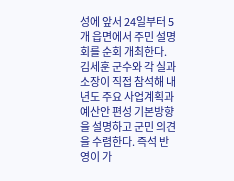성에 앞서 24일부터 5개 읍면에서 주민 설명회를 순회 개최한다. 김세훈 군수와 각 실과소장이 직접 참석해 내년도 주요 사업계획과 예산안 편성 기본방향을 설명하고 군민 의견을 수렴한다. 즉석 반영이 가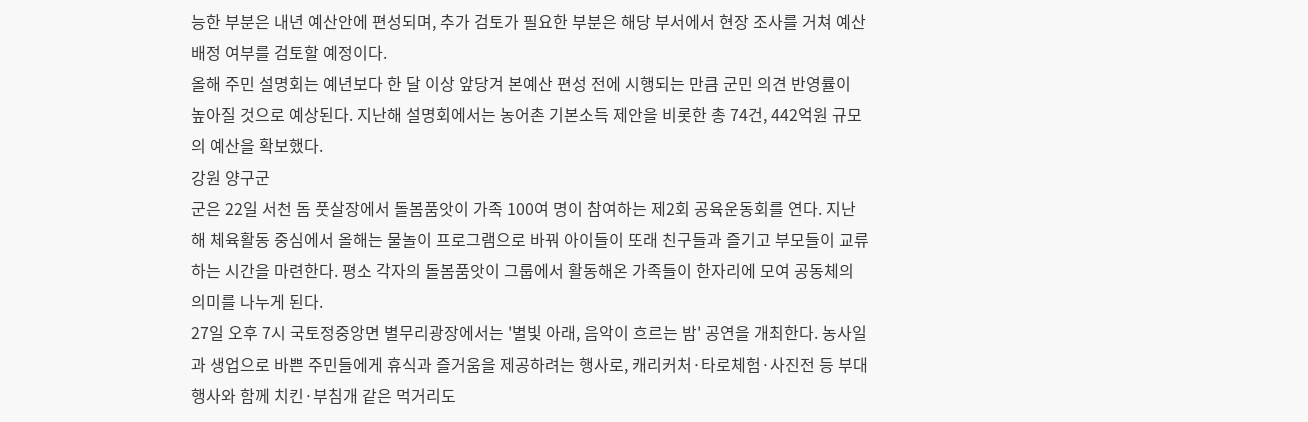능한 부분은 내년 예산안에 편성되며, 추가 검토가 필요한 부분은 해당 부서에서 현장 조사를 거쳐 예산 배정 여부를 검토할 예정이다.
올해 주민 설명회는 예년보다 한 달 이상 앞당겨 본예산 편성 전에 시행되는 만큼 군민 의견 반영률이 높아질 것으로 예상된다. 지난해 설명회에서는 농어촌 기본소득 제안을 비롯한 총 74건, 442억원 규모의 예산을 확보했다.
강원 양구군
군은 22일 서천 돔 풋살장에서 돌봄품앗이 가족 100여 명이 참여하는 제2회 공육운동회를 연다. 지난해 체육활동 중심에서 올해는 물놀이 프로그램으로 바꿔 아이들이 또래 친구들과 즐기고 부모들이 교류하는 시간을 마련한다. 평소 각자의 돌봄품앗이 그룹에서 활동해온 가족들이 한자리에 모여 공동체의 의미를 나누게 된다.
27일 오후 7시 국토정중앙면 별무리광장에서는 '별빛 아래, 음악이 흐르는 밤' 공연을 개최한다. 농사일과 생업으로 바쁜 주민들에게 휴식과 즐거움을 제공하려는 행사로, 캐리커처·타로체험·사진전 등 부대행사와 함께 치킨·부침개 같은 먹거리도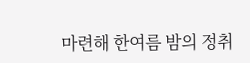마련해 한여름 밤의 정취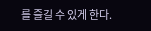를 즐길 수 있게 한다.